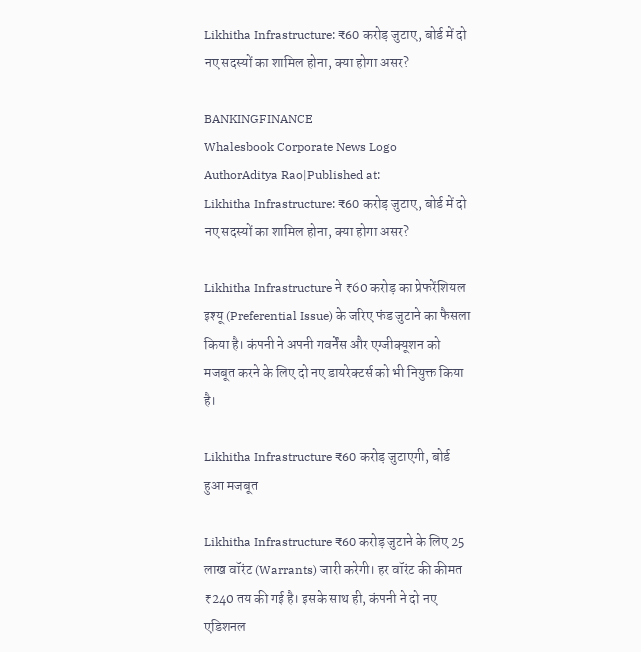Likhitha Infrastructure: ₹60 करोड़ जुटाए, बोर्ड में दो नए सदस्यों का शामिल होना, क्या होगा असर?

BANKINGFINANCE
Whalesbook Corporate News Logo
AuthorAditya Rao|Published at:
Likhitha Infrastructure: ₹60 करोड़ जुटाए, बोर्ड में दो नए सदस्यों का शामिल होना, क्या होगा असर?

Likhitha Infrastructure ने ₹60 करोड़ का प्रेफरेंशियल इश्यू (Preferential Issue) के जरिए फंड जुटाने का फैसला किया है। कंपनी ने अपनी गवर्नेंस और एग्जीक्यूशन को मजबूत करने के लिए दो नए डायरेक्टर्स को भी नियुक्त किया है।

Likhitha Infrastructure ₹60 करोड़ जुटाएगी, बोर्ड हुआ मजबूत

Likhitha Infrastructure ₹60 करोड़ जुटाने के लिए 25 लाख वॉरंट (Warrants) जारी करेगी। हर वॉरंट की कीमत ₹240 तय की गई है। इसके साथ ही, कंपनी ने दो नए एडिशनल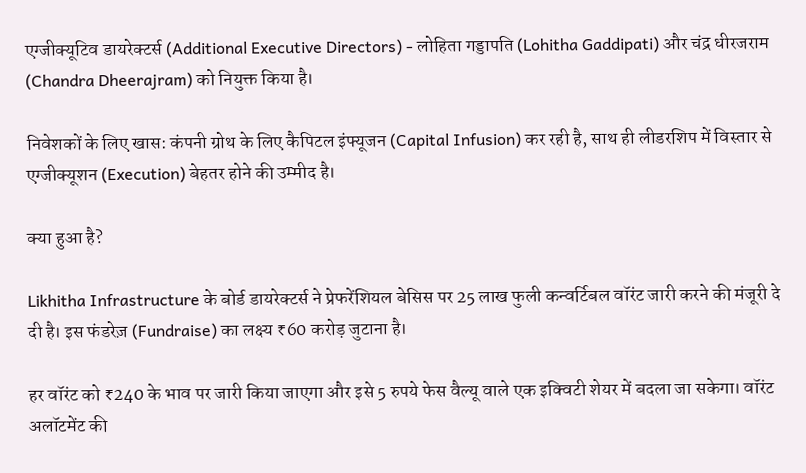एग्जीक्यूटिव डायरेक्टर्स (Additional Executive Directors) - लोहिता गड्डापति (Lohitha Gaddipati) और चंद्र धीरजराम (Chandra Dheerajram) को नियुक्त किया है।

निवेशकों के लिए खास: कंपनी ग्रोथ के लिए कैपिटल इंफ्यूजन (Capital Infusion) कर रही है, साथ ही लीडरशिप में विस्तार से एग्जीक्यूशन (Execution) बेहतर होने की उम्मीद है।

क्या हुआ है?

Likhitha Infrastructure के बोर्ड डायरेक्टर्स ने प्रेफरेंशियल बेसिस पर 25 लाख फुली कन्वर्टिबल वॉरंट जारी करने की मंजूरी दे दी है। इस फंडरेज़ (Fundraise) का लक्ष्य ₹60 करोड़ जुटाना है।

हर वॉरंट को ₹240 के भाव पर जारी किया जाएगा और इसे 5 रुपये फेस वैल्यू वाले एक इक्विटी शेयर में बदला जा सकेगा। वॉरंट अलॉटमेंट की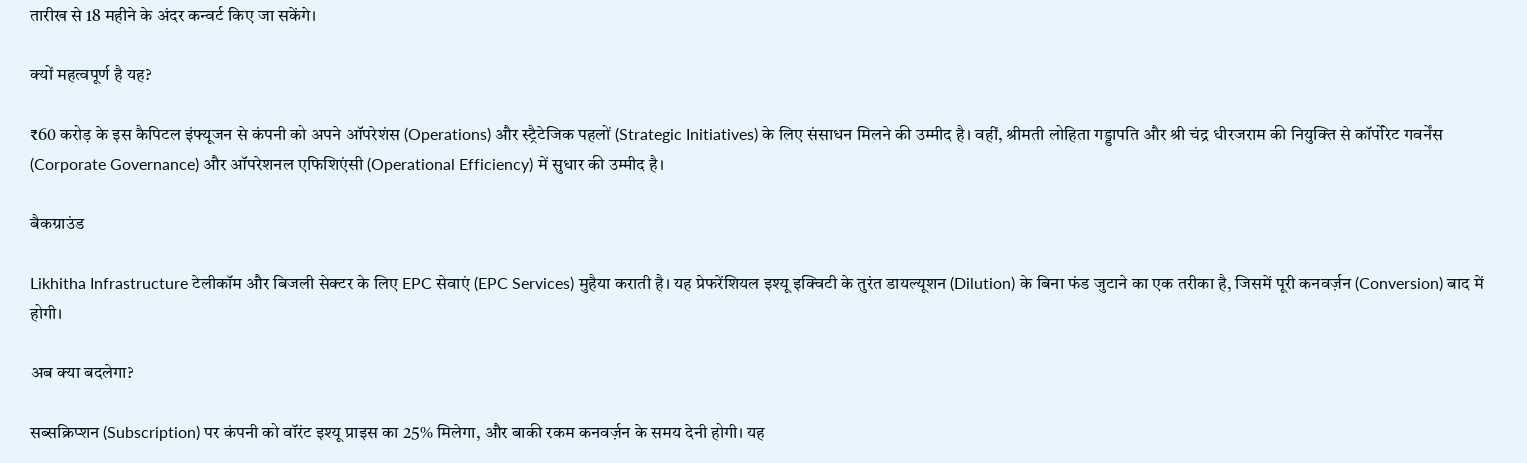तारीख से 18 महीने के अंदर कन्वर्ट किए जा सकेंगे।

क्यों महत्वपूर्ण है यह?

₹60 करोड़ के इस कैपिटल इंफ्यूजन से कंपनी को अपने ऑपरेशंस (Operations) और स्ट्रैटेजिक पहलों (Strategic Initiatives) के लिए संसाधन मिलने की उम्मीद है। वहीं, श्रीमती लोहिता गड्डापति और श्री चंद्र धीरजराम की नियुक्ति से कॉर्पोरेट गवर्नेंस (Corporate Governance) और ऑपरेशनल एफिशिएंसी (Operational Efficiency) में सुधार की उम्मीद है।

बैकग्राउंड

Likhitha Infrastructure टेलीकॉम और बिजली सेक्टर के लिए EPC सेवाएं (EPC Services) मुहैया कराती है। यह प्रेफरेंशियल इश्यू इक्विटी के तुरंत डायल्यूशन (Dilution) के बिना फंड जुटाने का एक तरीका है, जिसमें पूरी कनवर्ज़न (Conversion) बाद में होगी।

अब क्या बदलेगा?

सब्सक्रिप्शन (Subscription) पर कंपनी को वॉरंट इश्यू प्राइस का 25% मिलेगा, और बाकी रकम कनवर्ज़न के समय देनी होगी। यह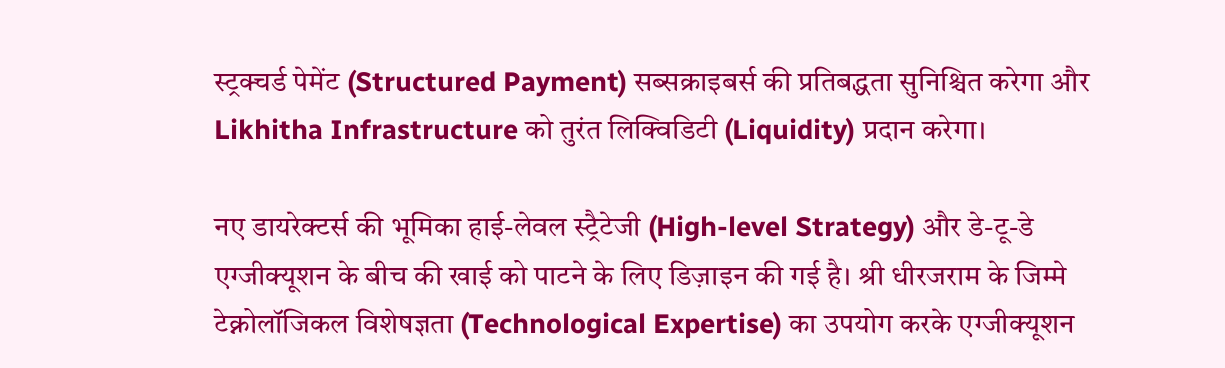स्ट्रक्चर्ड पेमेंट (Structured Payment) सब्सक्राइबर्स की प्रतिबद्धता सुनिश्चित करेगा और Likhitha Infrastructure को तुरंत लिक्विडिटी (Liquidity) प्रदान करेगा।

नए डायरेक्टर्स की भूमिका हाई-लेवल स्ट्रैटेजी (High-level Strategy) और डे-टू-डे एग्जीक्यूशन के बीच की खाई को पाटने के लिए डिज़ाइन की गई है। श्री धीरजराम के जिम्मे टेक्नोलॉजिकल विशेषज्ञता (Technological Expertise) का उपयोग करके एग्जीक्यूशन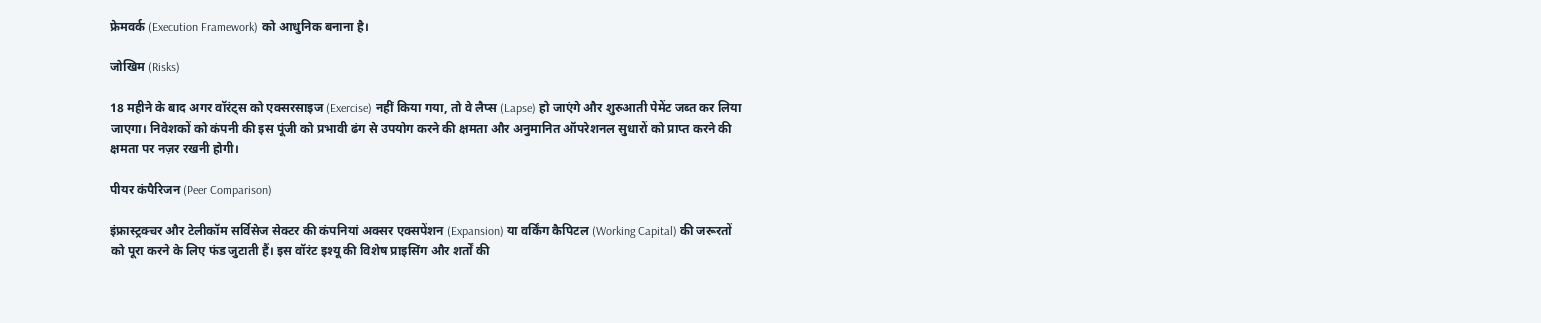फ्रेमवर्क (Execution Framework) को आधुनिक बनाना है।

जोखिम (Risks)

18 महीने के बाद अगर वॉरंट्स को एक्सरसाइज (Exercise) नहीं किया गया, तो वे लैप्स (Lapse) हो जाएंगे और शुरुआती पेमेंट जब्त कर लिया जाएगा। निवेशकों को कंपनी की इस पूंजी को प्रभावी ढंग से उपयोग करने की क्षमता और अनुमानित ऑपरेशनल सुधारों को प्राप्त करने की क्षमता पर नज़र रखनी होगी।

पीयर कंपैरिजन (Peer Comparison)

इंफ्रास्ट्रक्चर और टेलीकॉम सर्विसेज सेक्टर की कंपनियां अक्सर एक्सपेंशन (Expansion) या वर्किंग कैपिटल (Working Capital) की जरूरतों को पूरा करने के लिए फंड जुटाती हैं। इस वॉरंट इश्यू की विशेष प्राइसिंग और शर्तों की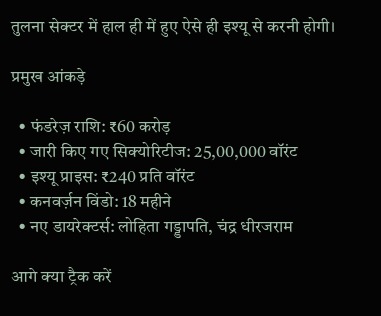तुलना सेक्टर में हाल ही में हुए ऐसे ही इश्यू से करनी होगी।

प्रमुख आंकड़े

  • फंडरेज़ राशि: ₹60 करोड़
  • जारी किए गए सिक्योरिटीज: 25,00,000 वॉरंट
  • इश्यू प्राइस: ₹240 प्रति वॉरंट
  • कनवर्ज़न विंडो: 18 महीने
  • नए डायरेक्टर्स: लोहिता गड्डापति, चंद्र धीरजराम

आगे क्या ट्रैक करें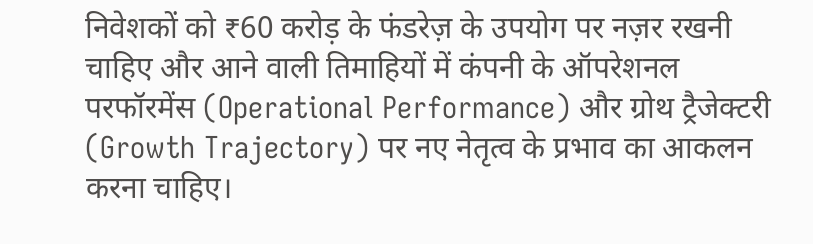निवेशकों को ₹60 करोड़ के फंडरेज़ के उपयोग पर नज़र रखनी चाहिए और आने वाली तिमाहियों में कंपनी के ऑपरेशनल परफॉरमेंस (Operational Performance) और ग्रोथ ट्रैजेक्टरी (Growth Trajectory) पर नए नेतृत्व के प्रभाव का आकलन करना चाहिए।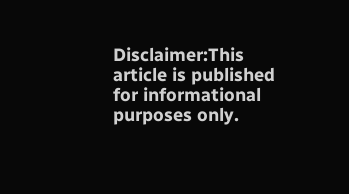Disclaimer:This article is published for informational purposes only.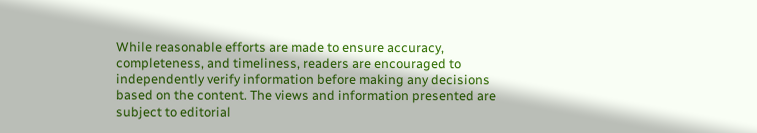While reasonable efforts are made to ensure accuracy, completeness, and timeliness, readers are encouraged to independently verify information before making any decisions based on the content. The views and information presented are subject to editorial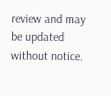review and may be updated without notice.